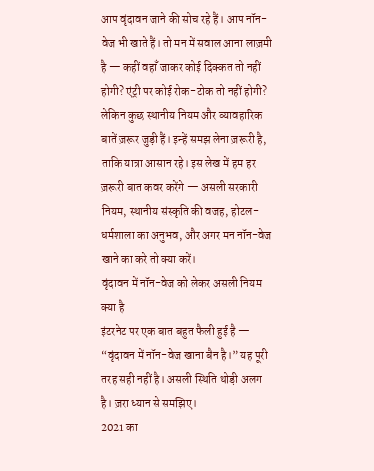आप वृंदावन जाने की सोच रहे हैं। आप नॉन-वेज भी खाते हैं। तो मन में सवाल आना लाज़मी है — कहीं वहाँ जाकर कोई दिक्कत तो नहीं होगी? एंट्री पर कोई रोक-टोक तो नहीं होगी?
लेकिन कुछ स्थानीय नियम और व्यावहारिक बातें ज़रूर जुड़ी हैं। इन्हें समझ लेना ज़रूरी है, ताकि यात्रा आसान रहे। इस लेख में हम हर ज़रूरी बात कवर करेंगे — असली सरकारी नियम, स्थानीय संस्कृति की वजह, होटल-धर्मशाला का अनुभव, और अगर मन नॉन-वेज खाने का करे तो क्या करें।
वृंदावन में नॉन-वेज को लेकर असली नियम क्या है
इंटरनेट पर एक बात बहुत फैली हुई है — “वृंदावन में नॉन-वेज खाना बैन है।” यह पूरी तरह सही नहीं है। असली स्थिति थोड़ी अलग है। ज़रा ध्यान से समझिए।
2021 का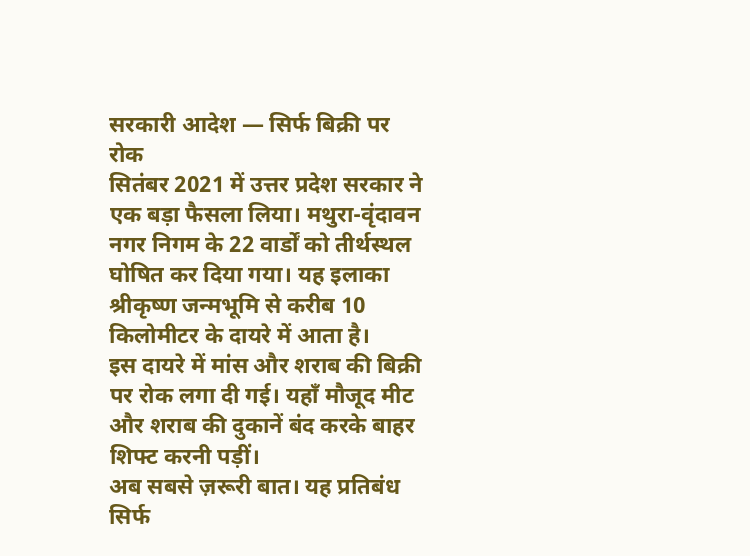सरकारी आदेश — सिर्फ बिक्री पर रोक
सितंबर 2021 में उत्तर प्रदेश सरकार ने एक बड़ा फैसला लिया। मथुरा-वृंदावन नगर निगम के 22 वार्डों को तीर्थस्थल घोषित कर दिया गया। यह इलाका श्रीकृष्ण जन्मभूमि से करीब 10 किलोमीटर के दायरे में आता है।
इस दायरे में मांस और शराब की बिक्री पर रोक लगा दी गई। यहाँ मौजूद मीट और शराब की दुकानें बंद करके बाहर शिफ्ट करनी पड़ीं।
अब सबसे ज़रूरी बात। यह प्रतिबंध सिर्फ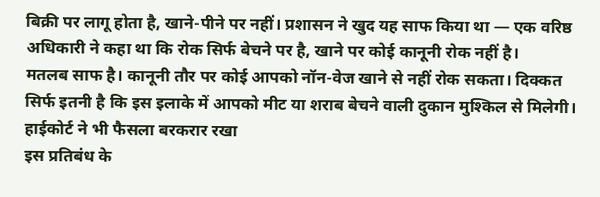बिक्री पर लागू होता है, खाने-पीने पर नहीं। प्रशासन ने खुद यह साफ किया था — एक वरिष्ठ अधिकारी ने कहा था कि रोक सिर्फ बेचने पर है, खाने पर कोई कानूनी रोक नहीं है।
मतलब साफ है। कानूनी तौर पर कोई आपको नॉन-वेज खाने से नहीं रोक सकता। दिक्कत सिर्फ इतनी है कि इस इलाके में आपको मीट या शराब बेचने वाली दुकान मुश्किल से मिलेगी।
हाईकोर्ट ने भी फैसला बरकरार रखा
इस प्रतिबंध के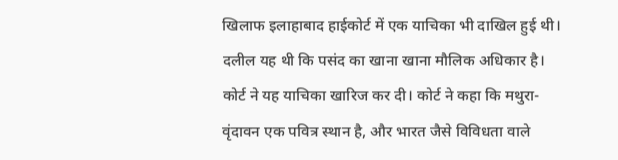खिलाफ इलाहाबाद हाईकोर्ट में एक याचिका भी दाखिल हुई थी। दलील यह थी कि पसंद का खाना खाना मौलिक अधिकार है।
कोर्ट ने यह याचिका खारिज कर दी। कोर्ट ने कहा कि मथुरा-वृंदावन एक पवित्र स्थान है, और भारत जैसे विविधता वाले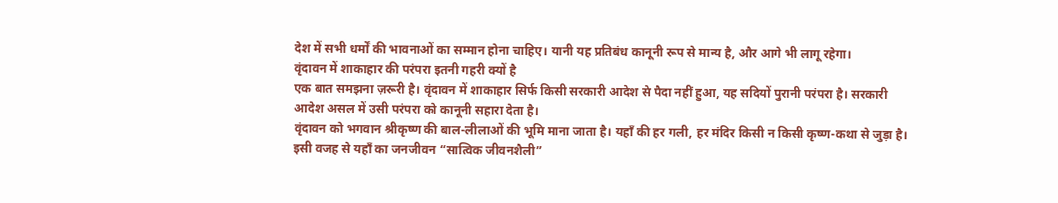देश में सभी धर्मों की भावनाओं का सम्मान होना चाहिए। यानी यह प्रतिबंध कानूनी रूप से मान्य है, और आगे भी लागू रहेगा।
वृंदावन में शाकाहार की परंपरा इतनी गहरी क्यों है
एक बात समझना ज़रूरी है। वृंदावन में शाकाहार सिर्फ किसी सरकारी आदेश से पैदा नहीं हुआ, यह सदियों पुरानी परंपरा है। सरकारी आदेश असल में उसी परंपरा को कानूनी सहारा देता है।
वृंदावन को भगवान श्रीकृष्ण की बाल-लीलाओं की भूमि माना जाता है। यहाँ की हर गली, हर मंदिर किसी न किसी कृष्ण-कथा से जुड़ा है। इसी वजह से यहाँ का जनजीवन “सात्विक जीवनशैली”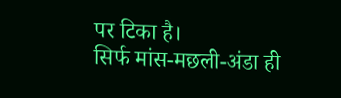पर टिका है।
सिर्फ मांस-मछली-अंडा ही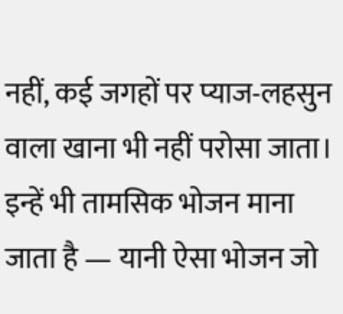नहीं, कई जगहों पर प्याज-लहसुन वाला खाना भी नहीं परोसा जाता। इन्हें भी तामसिक भोजन माना जाता है — यानी ऐसा भोजन जो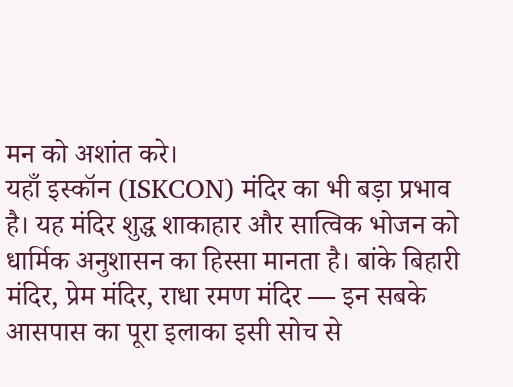मन को अशांत करे।
यहाँ इस्कॉन (ISKCON) मंदिर का भी बड़ा प्रभाव है। यह मंदिर शुद्ध शाकाहार और सात्विक भोजन को धार्मिक अनुशासन का हिस्सा मानता है। बांके बिहारी मंदिर, प्रेम मंदिर, राधा रमण मंदिर — इन सबके आसपास का पूरा इलाका इसी सोच से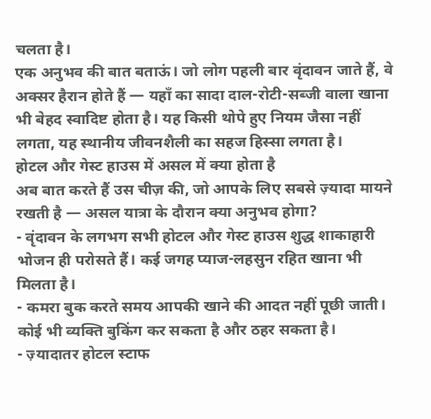चलता है।
एक अनुभव की बात बताऊं। जो लोग पहली बार वृंदावन जाते हैं, वे अक्सर हैरान होते हैं — यहाँ का सादा दाल-रोटी-सब्जी वाला खाना भी बेहद स्वादिष्ट होता है। यह किसी थोपे हुए नियम जैसा नहीं लगता, यह स्थानीय जीवनशैली का सहज हिस्सा लगता है।
होटल और गेस्ट हाउस में असल में क्या होता है
अब बात करते हैं उस चीज़ की, जो आपके लिए सबसे ज़्यादा मायने रखती है — असल यात्रा के दौरान क्या अनुभव होगा?
- वृंदावन के लगभग सभी होटल और गेस्ट हाउस शुद्ध शाकाहारी भोजन ही परोसते हैं। कई जगह प्याज-लहसुन रहित खाना भी मिलता है।
- कमरा बुक करते समय आपकी खाने की आदत नहीं पूछी जाती। कोई भी व्यक्ति बुकिंग कर सकता है और ठहर सकता है।
- ज़्यादातर होटल स्टाफ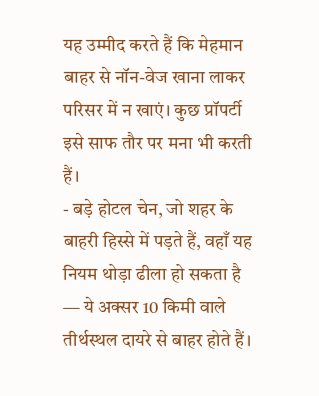यह उम्मीद करते हैं कि मेहमान बाहर से नॉन-वेज खाना लाकर परिसर में न खाएं। कुछ प्रॉपर्टी इसे साफ तौर पर मना भी करती हैं।
- बड़े होटल चेन, जो शहर के बाहरी हिस्से में पड़ते हैं, वहाँ यह नियम थोड़ा ढीला हो सकता है — ये अक्सर 10 किमी वाले तीर्थस्थल दायरे से बाहर होते हैं।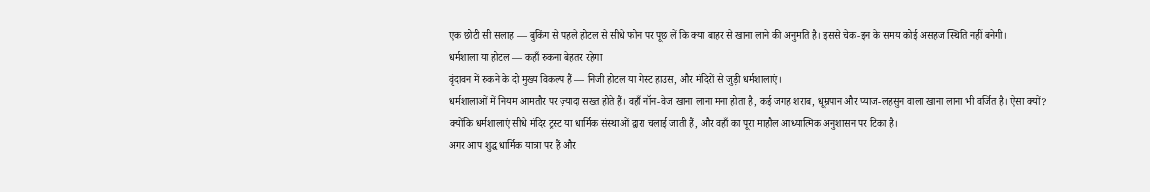एक छोटी सी सलाह — बुकिंग से पहले होटल से सीधे फोन पर पूछ लें कि क्या बाहर से खाना लाने की अनुमति है। इससे चेक-इन के समय कोई असहज स्थिति नहीं बनेगी।
धर्मशाला या होटल — कहाँ रुकना बेहतर रहेगा
वृंदावन में रुकने के दो मुख्य विकल्प हैं — निजी होटल या गेस्ट हाउस, और मंदिरों से जुड़ी धर्मशालाएं।
धर्मशालाओं में नियम आमतौर पर ज़्यादा सख्त होते हैं। वहाँ नॉन-वेज खाना लाना मना होता है, कई जगह शराब, धूम्रपान और प्याज-लहसुन वाला खाना लाना भी वर्जित है। ऐसा क्यों? क्योंकि धर्मशालाएं सीधे मंदिर ट्रस्ट या धार्मिक संस्थाओं द्वारा चलाई जाती हैं, और वहाँ का पूरा माहौल आध्यात्मिक अनुशासन पर टिका है।
अगर आप शुद्ध धार्मिक यात्रा पर हैं और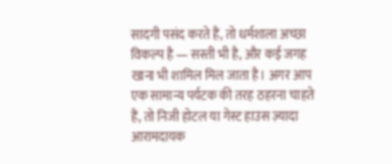सादगी पसंद करते हैं, तो धर्मशाला अच्छा विकल्प है — सस्ती भी है, और कई जगह खाना भी शामिल मिल जाता है। अगर आप एक सामान्य पर्यटक की तरह ठहरना चाहते हैं, तो निजी होटल या गेस्ट हाउस ज़्यादा आरामदायक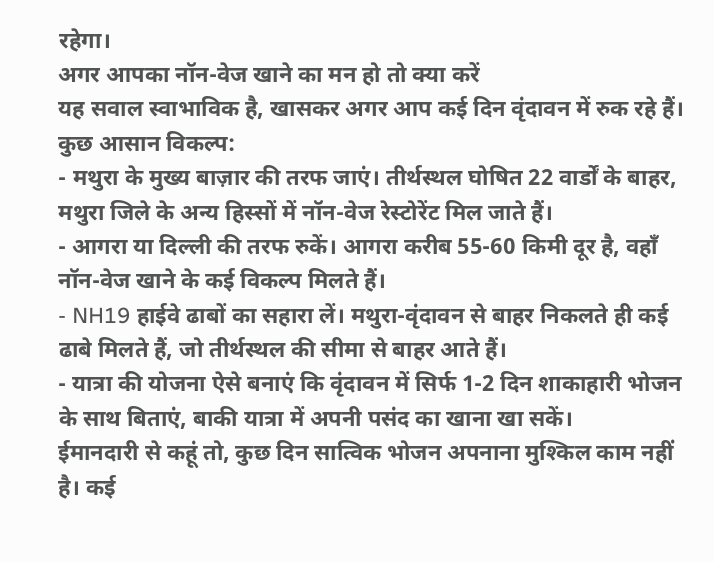रहेगा।
अगर आपका नॉन-वेज खाने का मन हो तो क्या करें
यह सवाल स्वाभाविक है, खासकर अगर आप कई दिन वृंदावन में रुक रहे हैं। कुछ आसान विकल्प:
- मथुरा के मुख्य बाज़ार की तरफ जाएं। तीर्थस्थल घोषित 22 वार्डों के बाहर, मथुरा जिले के अन्य हिस्सों में नॉन-वेज रेस्टोरेंट मिल जाते हैं।
- आगरा या दिल्ली की तरफ रुकें। आगरा करीब 55-60 किमी दूर है, वहाँ नॉन-वेज खाने के कई विकल्प मिलते हैं।
- NH19 हाईवे ढाबों का सहारा लें। मथुरा-वृंदावन से बाहर निकलते ही कई ढाबे मिलते हैं, जो तीर्थस्थल की सीमा से बाहर आते हैं।
- यात्रा की योजना ऐसे बनाएं कि वृंदावन में सिर्फ 1-2 दिन शाकाहारी भोजन के साथ बिताएं, बाकी यात्रा में अपनी पसंद का खाना खा सकें।
ईमानदारी से कहूं तो, कुछ दिन सात्विक भोजन अपनाना मुश्किल काम नहीं है। कई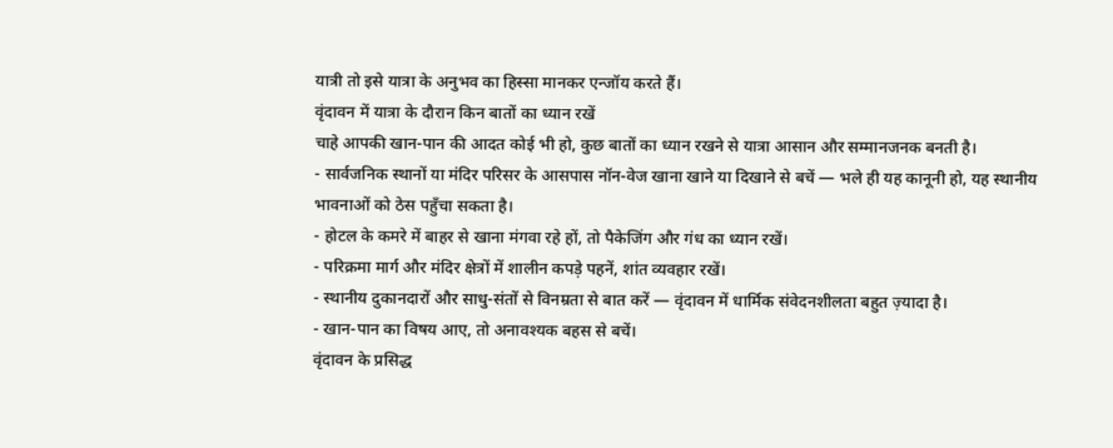यात्री तो इसे यात्रा के अनुभव का हिस्सा मानकर एन्जॉय करते हैं।
वृंदावन में यात्रा के दौरान किन बातों का ध्यान रखें
चाहे आपकी खान-पान की आदत कोई भी हो, कुछ बातों का ध्यान रखने से यात्रा आसान और सम्मानजनक बनती है।
- सार्वजनिक स्थानों या मंदिर परिसर के आसपास नॉन-वेज खाना खाने या दिखाने से बचें — भले ही यह कानूनी हो, यह स्थानीय भावनाओं को ठेस पहुँचा सकता है।
- होटल के कमरे में बाहर से खाना मंगवा रहे हों, तो पैकेजिंग और गंध का ध्यान रखें।
- परिक्रमा मार्ग और मंदिर क्षेत्रों में शालीन कपड़े पहनें, शांत व्यवहार रखें।
- स्थानीय दुकानदारों और साधु-संतों से विनम्रता से बात करें — वृंदावन में धार्मिक संवेदनशीलता बहुत ज़्यादा है।
- खान-पान का विषय आए, तो अनावश्यक बहस से बचें।
वृंदावन के प्रसिद्ध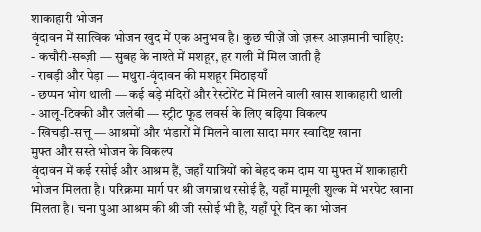शाकाहारी भोजन
वृंदावन में सात्विक भोजन खुद में एक अनुभव है। कुछ चीज़ें जो ज़रूर आज़मानी चाहिए:
- कचौरी-सब्ज़ी — सुबह के नाश्ते में मशहूर, हर गली में मिल जाती है
- राबड़ी और पेड़ा — मथुरा-वृंदावन की मशहूर मिठाइयाँ
- छप्पन भोग थाली — कई बड़े मंदिरों और रेस्टोरेंट में मिलने वाली खास शाकाहारी थाली
- आलू-टिक्की और जलेबी — स्ट्रीट फूड लवर्स के लिए बढ़िया विकल्प
- खिचड़ी-सत्तू — आश्रमों और भंडारों में मिलने वाला सादा मगर स्वादिष्ट खाना
मुफ्त और सस्ते भोजन के विकल्प
वृंदावन में कई रसोई और आश्रम हैं, जहाँ यात्रियों को बेहद कम दाम या मुफ्त में शाकाहारी भोजन मिलता है। परिक्रमा मार्ग पर श्री जगन्नाथ रसोई है, यहाँ मामूली शुल्क में भरपेट खाना मिलता है। चना पुआ आश्रम की श्री जी रसोई भी है, यहाँ पूरे दिन का भोजन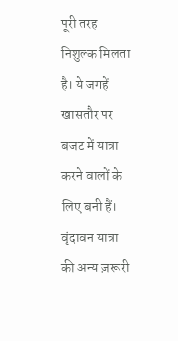पूरी तरह निशुल्क मिलता है। ये जगहें खासतौर पर बजट में यात्रा करने वालों के लिए बनी हैं।
वृंदावन यात्रा की अन्य ज़रूरी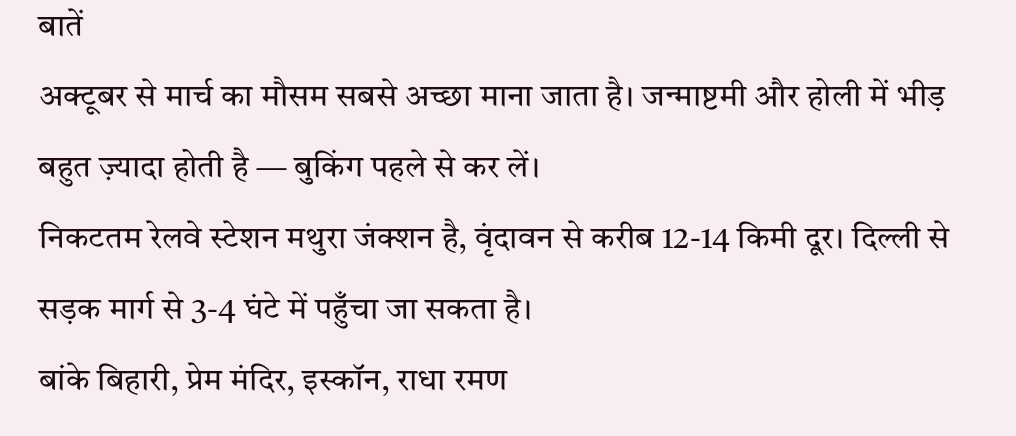बातें
अक्टूबर से मार्च का मौसम सबसे अच्छा माना जाता है। जन्माष्टमी और होली में भीड़ बहुत ज़्यादा होती है — बुकिंग पहले से कर लें।
निकटतम रेलवे स्टेशन मथुरा जंक्शन है, वृंदावन से करीब 12-14 किमी दूर। दिल्ली से सड़क मार्ग से 3-4 घंटे में पहुँचा जा सकता है।
बांके बिहारी, प्रेम मंदिर, इस्कॉन, राधा रमण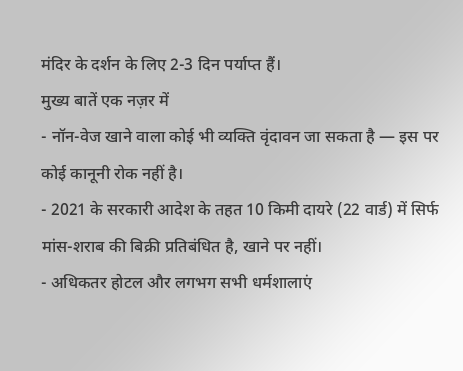मंदिर के दर्शन के लिए 2-3 दिन पर्याप्त हैं।
मुख्य बातें एक नज़र में
- नॉन-वेज खाने वाला कोई भी व्यक्ति वृंदावन जा सकता है — इस पर कोई कानूनी रोक नहीं है।
- 2021 के सरकारी आदेश के तहत 10 किमी दायरे (22 वार्ड) में सिर्फ मांस-शराब की बिक्री प्रतिबंधित है, खाने पर नहीं।
- अधिकतर होटल और लगभग सभी धर्मशालाएं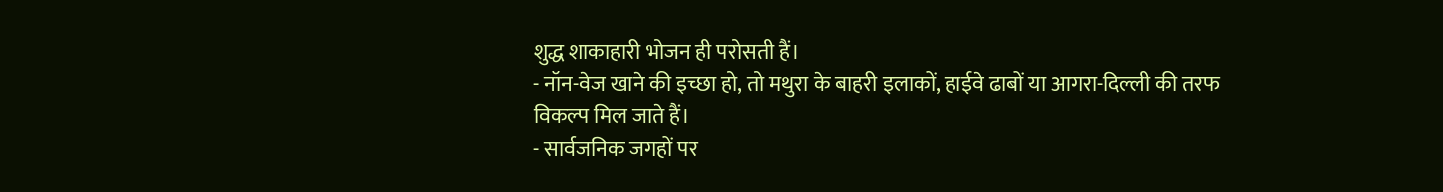शुद्ध शाकाहारी भोजन ही परोसती हैं।
- नॉन-वेज खाने की इच्छा हो, तो मथुरा के बाहरी इलाकों, हाईवे ढाबों या आगरा-दिल्ली की तरफ विकल्प मिल जाते हैं।
- सार्वजनिक जगहों पर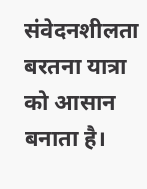संवेदनशीलता बरतना यात्रा को आसान बनाता है।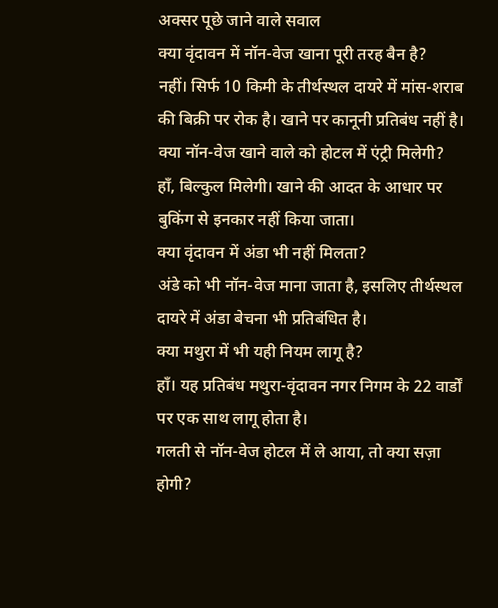अक्सर पूछे जाने वाले सवाल
क्या वृंदावन में नॉन-वेज खाना पूरी तरह बैन है?
नहीं। सिर्फ 10 किमी के तीर्थस्थल दायरे में मांस-शराब की बिक्री पर रोक है। खाने पर कानूनी प्रतिबंध नहीं है।
क्या नॉन-वेज खाने वाले को होटल में एंट्री मिलेगी?
हाँ, बिल्कुल मिलेगी। खाने की आदत के आधार पर बुकिंग से इनकार नहीं किया जाता।
क्या वृंदावन में अंडा भी नहीं मिलता?
अंडे को भी नॉन-वेज माना जाता है, इसलिए तीर्थस्थल दायरे में अंडा बेचना भी प्रतिबंधित है।
क्या मथुरा में भी यही नियम लागू है?
हाँ। यह प्रतिबंध मथुरा-वृंदावन नगर निगम के 22 वार्डों पर एक साथ लागू होता है।
गलती से नॉन-वेज होटल में ले आया, तो क्या सज़ा होगी?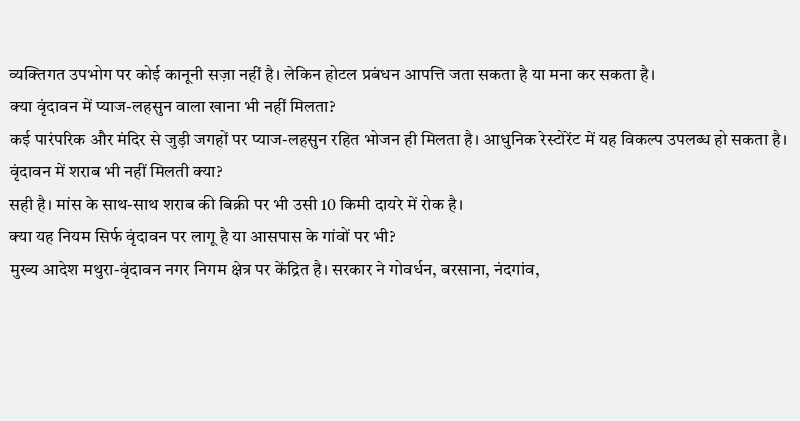व्यक्तिगत उपभोग पर कोई कानूनी सज़ा नहीं है। लेकिन होटल प्रबंधन आपत्ति जता सकता है या मना कर सकता है।
क्या वृंदावन में प्याज-लहसुन वाला खाना भी नहीं मिलता?
कई पारंपरिक और मंदिर से जुड़ी जगहों पर प्याज-लहसुन रहित भोजन ही मिलता है। आधुनिक रेस्टोरेंट में यह विकल्प उपलब्ध हो सकता है।
वृंदावन में शराब भी नहीं मिलती क्या?
सही है। मांस के साथ-साथ शराब की बिक्री पर भी उसी 10 किमी दायरे में रोक है।
क्या यह नियम सिर्फ वृंदावन पर लागू है या आसपास के गांवों पर भी?
मुख्य आदेश मथुरा-वृंदावन नगर निगम क्षेत्र पर केंद्रित है। सरकार ने गोवर्धन, बरसाना, नंदगांव,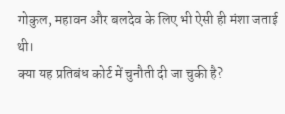गोकुल, महावन और बलदेव के लिए भी ऐसी ही मंशा जताई थी।
क्या यह प्रतिबंध कोर्ट में चुनौती दी जा चुकी है?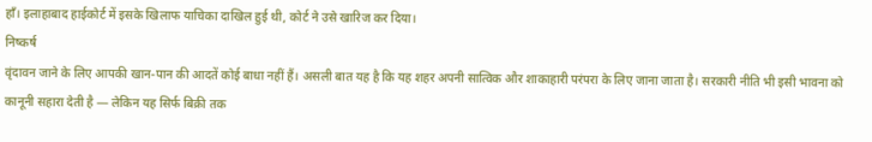हाँ। इलाहाबाद हाईकोर्ट में इसके खिलाफ याचिका दाखिल हुई थी, कोर्ट ने उसे खारिज कर दिया।
निष्कर्ष
वृंदावन जाने के लिए आपकी खान-पान की आदतें कोई बाधा नहीं हैं। असली बात यह है कि यह शहर अपनी सात्विक और शाकाहारी परंपरा के लिए जाना जाता है। सरकारी नीति भी इसी भावना को कानूनी सहारा देती है — लेकिन यह सिर्फ बिक्री तक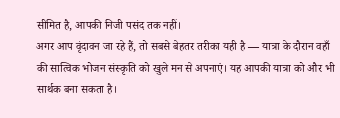सीमित है, आपकी निजी पसंद तक नहीं।
अगर आप वृंदावन जा रहे हैं, तो सबसे बेहतर तरीका यही है — यात्रा के दौरान वहाँ की सात्विक भोजन संस्कृति को खुले मन से अपनाएं। यह आपकी यात्रा को और भी सार्थक बना सकता है।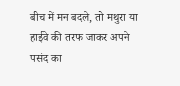बीच में मन बदले, तो मथुरा या हाईवे की तरफ जाकर अपने पसंद का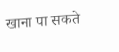खाना पा सकते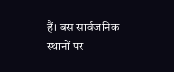हैं। बस सार्वजनिक स्थानों पर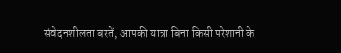संवेदनशीलता बरतें, आपकी यात्रा बिना किसी परेशानी के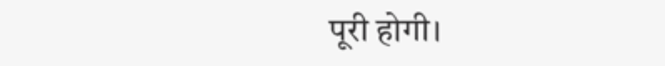पूरी होगी।